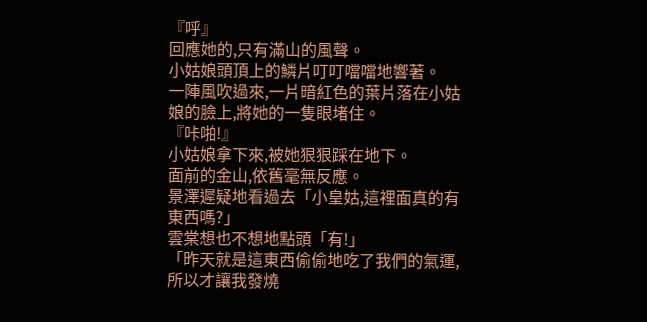『呼』
回應她的,只有滿山的風聲。
小姑娘頭頂上的鱗片叮叮噹噹地響著。
一陣風吹過來,一片暗紅色的葉片落在小姑娘的臉上,將她的一隻眼堵住。
『咔啪!』
小姑娘拿下來,被她狠狠踩在地下。
面前的金山,依舊毫無反應。
景澤遲疑地看過去「小皇姑,這裡面真的有東西嗎?」
雲棠想也不想地點頭「有!」
「昨天就是這東西偷偷地吃了我們的氣運,所以才讓我發燒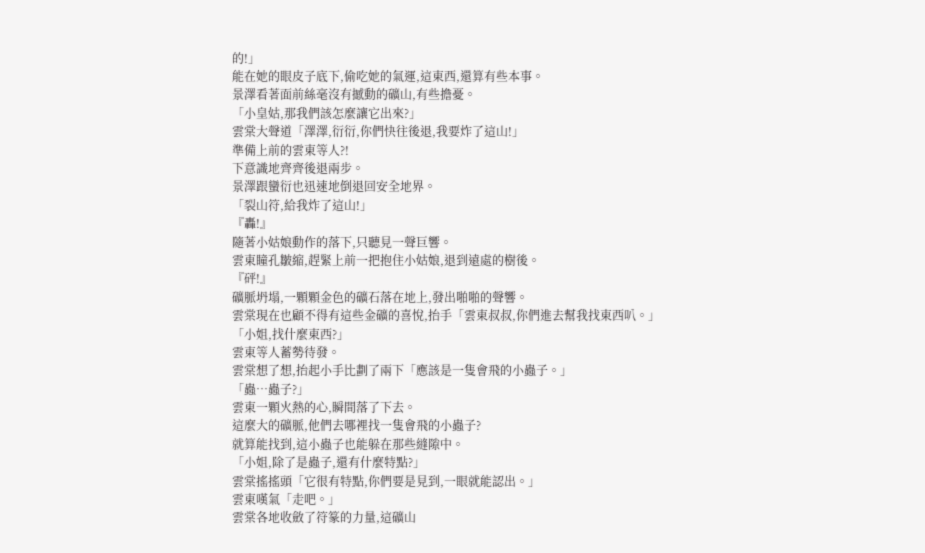的!」
能在她的眼皮子底下,偷吃她的氣運,這東西,還算有些本事。
景澤看著面前絲毫沒有撼動的礦山,有些擔憂。
「小皇姑,那我們該怎麼讓它出來?」
雲棠大聲道「澤澤,衍衍,你們快往後退,我要炸了這山!」
準備上前的雲東等人?!
下意識地齊齊後退兩步。
景澤跟蠻衍也迅速地倒退回安全地界。
「裂山符,給我炸了這山!」
『轟!』
隨著小姑娘動作的落下,只聽見一聲巨響。
雲東瞳孔皺縮,趕緊上前一把抱住小姑娘,退到遠處的樹後。
『砰!』
礦脈坍塌,一顆顆金色的礦石落在地上,發出啪啪的聲響。
雲棠現在也顧不得有這些金礦的喜悅,抬手「雲東叔叔,你們進去幫我找東西叭。」
「小姐,找什麼東西?」
雲東等人蓄勢待發。
雲棠想了想,抬起小手比劃了兩下「應該是一隻會飛的小蟲子。」
「蟲…蟲子?」
雲東一顆火熱的心,瞬間落了下去。
這麼大的礦脈,他們去哪裡找一隻會飛的小蟲子?
就算能找到,這小蟲子也能躲在那些縫隙中。
「小姐,除了是蟲子,還有什麼特點?」
雲棠搖搖頭「它很有特點,你們要是見到,一眼就能認出。」
雲東嘆氣「走吧。」
雲棠各地收斂了符篆的力量,這礦山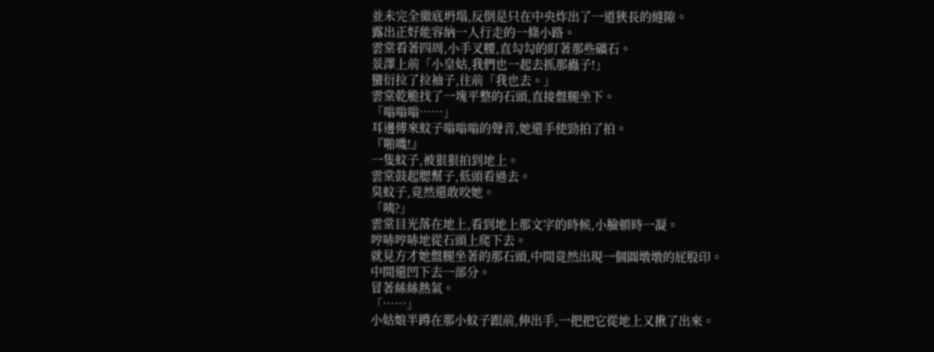並未完全徹底坍塌,反倒是只在中央炸出了一道狹長的縫隙。
露出正好能容納一人行走的一條小路。
雲棠看著四周,小手叉腰,直勾勾的盯著那些礦石。
景澤上前「小皇姑,我們也一起去抓那蟲子!」
蠻衍拉了拉袖子,往前「我也去。」
雲棠乾脆找了一塊平整的石頭,直接盤腿坐下。
「嗡嗡嗡……」
耳邊傳來蚊子嗡嗡嗡的聲音,她還手使勁拍了拍。
『啪嘰!』
一隻蚊子,被狠狠拍到地上。
雲棠鼓起腮幫子,低頭看過去。
臭蚊子,竟然還敢咬她。
「咦?」
雲棠目光落在地上,看到地上那文字的時候,小臉頓時一凝。
哼哧哼哧地從石頭上爬下去。
就見方才她盤腿坐著的那石頭,中間竟然出現一個圓墩墩的屁股印。
中間還凹下去一部分。
冒著絲絲熱氣。
「……」
小姑娘半蹲在那小蚊子跟前,伸出手,一把把它從地上又揪了出來。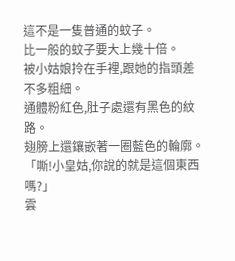這不是一隻普通的蚊子。
比一般的蚊子要大上幾十倍。
被小姑娘拎在手裡,跟她的指頭差不多粗細。
通體粉紅色,肚子處還有黑色的紋路。
翅膀上還鑲嵌著一圈藍色的輪廓。
「嘶!小皇姑,你說的就是這個東西嗎?」
雲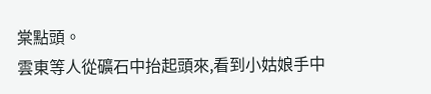棠點頭。
雲東等人從礦石中抬起頭來,看到小姑娘手中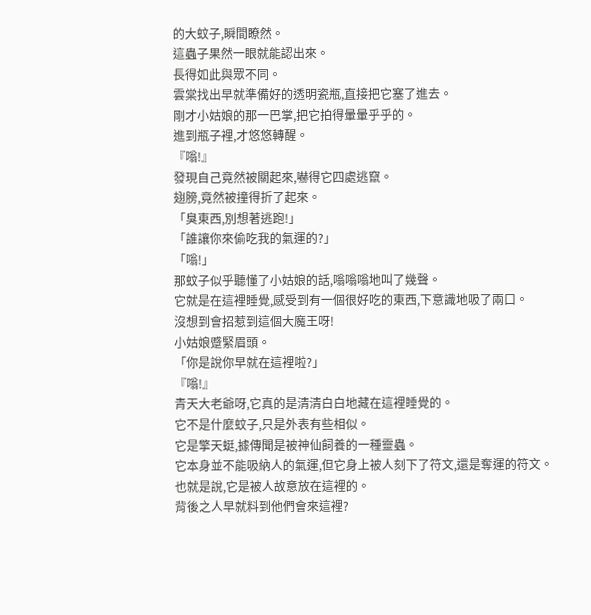的大蚊子,瞬間瞭然。
這蟲子果然一眼就能認出來。
長得如此與眾不同。
雲棠找出早就準備好的透明瓷瓶,直接把它塞了進去。
剛才小姑娘的那一巴掌,把它拍得暈暈乎乎的。
進到瓶子裡,才悠悠轉醒。
『嗡!』
發現自己竟然被關起來,嚇得它四處逃竄。
翅膀,竟然被撞得折了起來。
「臭東西,別想著逃跑!」
「誰讓你來偷吃我的氣運的?」
「嗡!」
那蚊子似乎聽懂了小姑娘的話,嗡嗡嗡地叫了幾聲。
它就是在這裡睡覺,感受到有一個很好吃的東西,下意識地吸了兩口。
沒想到會招惹到這個大魔王呀!
小姑娘蹙緊眉頭。
「你是說你早就在這裡啦?」
『嗡!』
青天大老爺呀,它真的是清清白白地藏在這裡睡覺的。
它不是什麼蚊子,只是外表有些相似。
它是擎天蜓,據傳聞是被神仙飼養的一種靈蟲。
它本身並不能吸納人的氣運,但它身上被人刻下了符文,還是奪運的符文。
也就是說,它是被人故意放在這裡的。
背後之人早就料到他們會來這裡?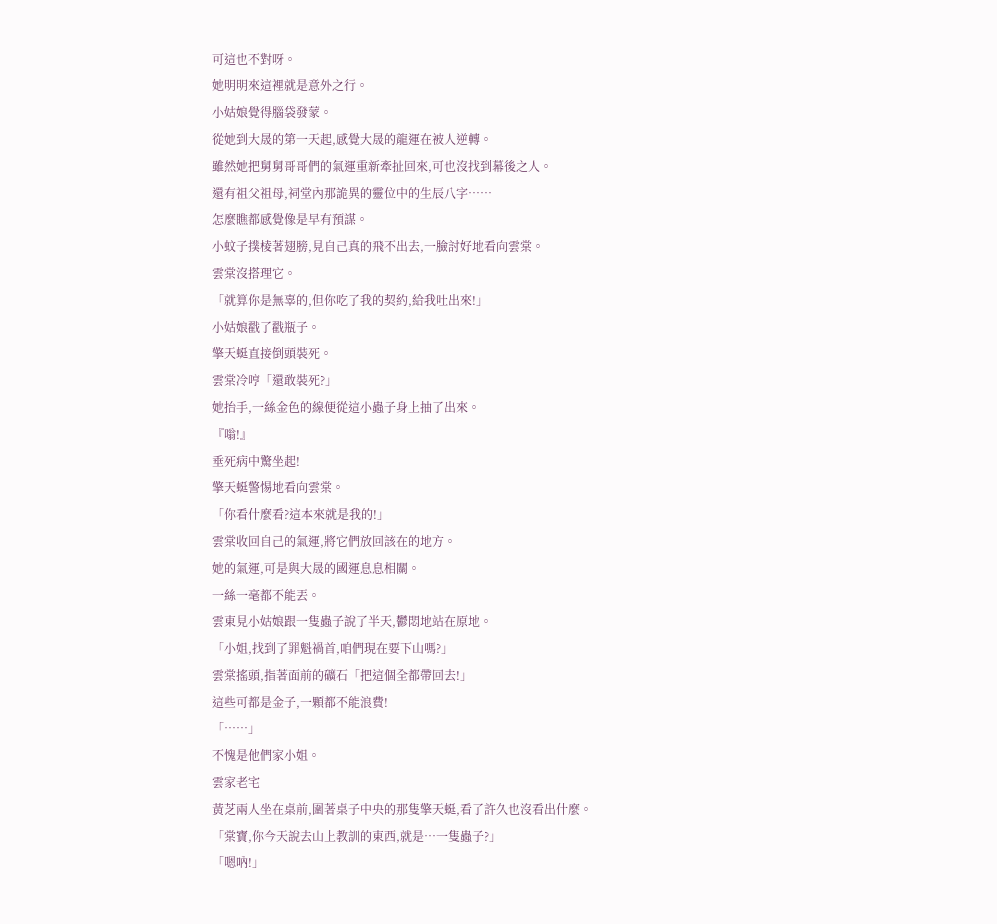可這也不對呀。
她明明來這裡就是意外之行。
小姑娘覺得腦袋發蒙。
從她到大晟的第一天起,感覺大晟的龍運在被人逆轉。
雖然她把舅舅哥哥們的氣運重新牽扯回來,可也沒找到幕後之人。
還有祖父祖母,祠堂內那詭異的靈位中的生辰八字……
怎麼瞧都感覺像是早有預謀。
小蚊子撲棱著翅膀,見自己真的飛不出去,一臉討好地看向雲棠。
雲棠沒搭理它。
「就算你是無辜的,但你吃了我的契約,給我吐出來!」
小姑娘戳了戳瓶子。
擎天蜓直接倒頭裝死。
雲棠冷哼「還敢裝死?」
她抬手,一絲金色的線便從這小蟲子身上抽了出來。
『嗡!』
垂死病中驚坐起!
擎天蜓警惕地看向雲棠。
「你看什麼看?這本來就是我的!」
雲棠收回自己的氣運,將它們放回該在的地方。
她的氣運,可是與大晟的國運息息相關。
一絲一毫都不能丟。
雲東見小姑娘跟一隻蟲子說了半天,鬱悶地站在原地。
「小姐,找到了罪魁禍首,咱們現在要下山嗎?」
雲棠搖頭,指著面前的礦石「把這個全都帶回去!」
這些可都是金子,一顆都不能浪費!
「……」
不愧是他們家小姐。
雲家老宅
黃芝兩人坐在桌前,圍著桌子中央的那隻擎天蜓,看了許久也沒看出什麼。
「棠寶,你今天說去山上教訓的東西,就是…一隻蟲子?」
「嗯吶!」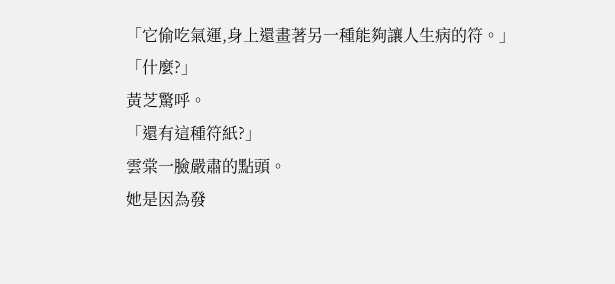「它偷吃氣運,身上還畫著另一種能夠讓人生病的符。」
「什麼?」
黃芝驚呼。
「還有這種符紙?」
雲棠一臉嚴肅的點頭。
她是因為發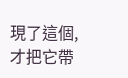現了這個,才把它帶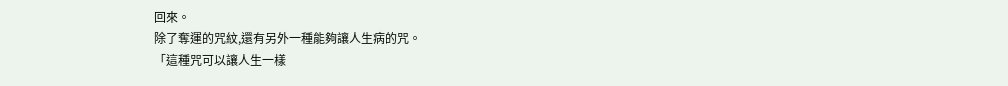回來。
除了奪運的咒紋,還有另外一種能夠讓人生病的咒。
「這種咒可以讓人生一樣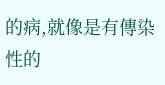的病,就像是有傳染性的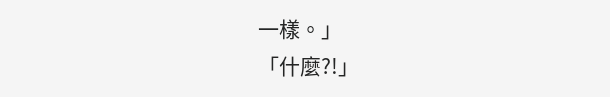一樣。」
「什麼?!」